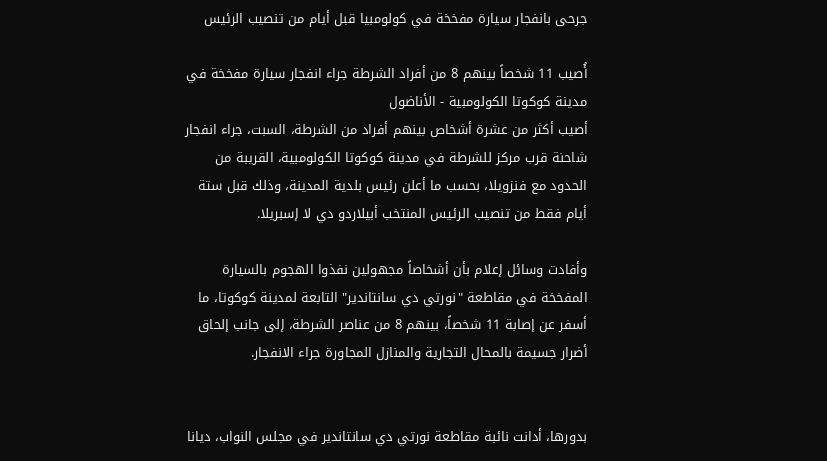جرحى بانفجار سيارة مفخخة في كولومبيا قبل أيام من تنصيب الرئيس

أُصيب 11 شخصاً بينهم 8 من أفراد الشرطة جراء انفجار سيارة مفخخة في مدينة كوكوتا الكولومبية - الأناضول
أصيب أكثر من عشرة أشخاص بينهم أفراد من الشرطة، السبت، جراء انفجار شاحنة قرب مركز للشرطة في مدينة كوكوتا الكولومبية، القريبة من الحدود مع فنزويلا، بحسب ما أعلن رئيس بلدية المدينة، وذلك قبل ستة أيام فقط من تنصيب الرئيس المنتخب أبيلاردو دي لا إسبريلا.

وأفادت وسائل إعلام بأن أشخاصاً مجهولين نفذوا الهجوم بالسيارة المفخخة في مقاطعة "نورتي دي سانتاندير" التابعة لمدينة كوكوتا، ما أسفر عن إصابة 11 شخصاً، بينهم 8 من عناصر الشرطة، إلى جانب إلحاق أضرار جسيمة بالمحال التجارية والمنازل المجاورة جراء الانفجار.


بدورها، أدانت نائبة مقاطعة نورتي دي سانتاندير في مجلس النواب، ديانا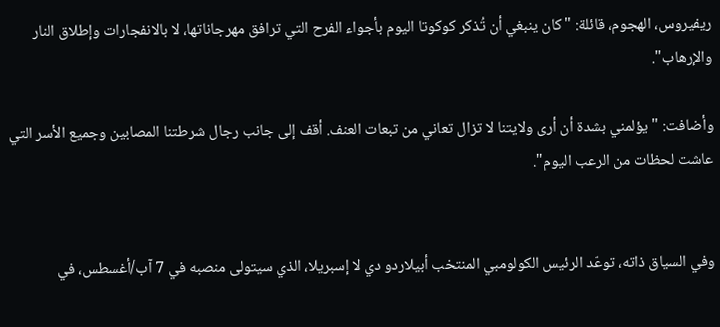ريفيروس، الهجوم، قائلة: "كان ينبغي أن تُذكر كوكوتا اليوم بأجواء الفرح التي ترافق مهرجاناتها، لا بالانفجارات وإطلاق النار والإرهاب".

وأضافت: "يؤلمني بشدة أن أرى ولايتنا لا تزال تعاني من تبعات العنف. أقف إلى جانب رجال شرطتنا المصابين وجميع الأسر التي عاشت لحظات من الرعب اليوم".


وفي السياق ذاته، توعّد الرئيس الكولومبي المنتخب أبيلاردو دي لا إسبريلا، الذي سيتولى منصبه في 7 آب/أغسطس، في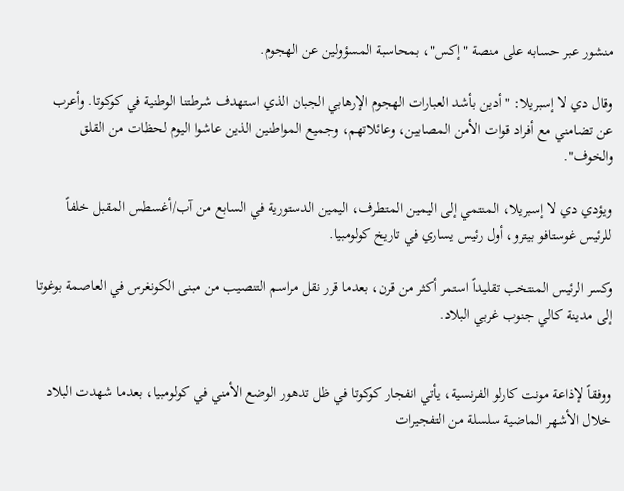منشور عبر حسابه على منصة "إكس"، بمحاسبة المسؤولين عن الهجوم.

وقال دي لا إسبريلا: "أدين بأشد العبارات الهجوم الإرهابي الجبان الذي استهدف شرطتنا الوطنية في كوكوتا. وأعرب عن تضامني مع أفراد قوات الأمن المصابين، وعائلاتهم، وجميع المواطنين الذين عاشوا اليوم لحظات من القلق والخوف".

ويؤدي دي لا إسبريلا، المنتمي إلى اليمين المتطرف، اليمين الدستورية في السابع من آب/أغسطس المقبل خلفاً للرئيس غوستافو بيترو، أول رئيس يساري في تاريخ كولومبيا.

وكسر الرئيس المنتخب تقليداً استمر أكثر من قرن، بعدما قرر نقل مراسم التنصيب من مبنى الكونغرس في العاصمة بوغوتا إلى مدينة كالي جنوب غربي البلاد.


ووفقاً لإذاعة مونت كارلو الفرنسية، يأتي انفجار كوكوتا في ظل تدهور الوضع الأمني في كولومبيا، بعدما شهدت البلاد خلال الأشهر الماضية سلسلة من التفجيرات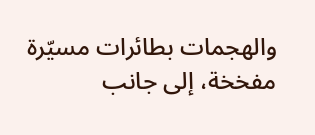والهجمات بطائرات مسيّرة مفخخة، إلى جانب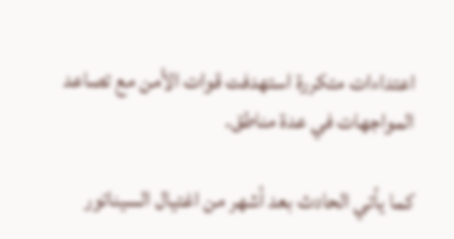اعتداءات متكررة استهدفت قوات الأمن مع تصاعد المواجهات في عدة مناطق.

كما يأتي الحادث بعد أشهر من اغتيال السيناتور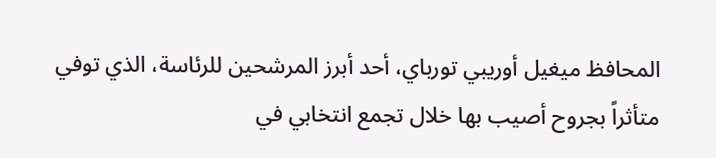المحافظ ميغيل أوريبي تورباي، أحد أبرز المرشحين للرئاسة، الذي توفي متأثراً بجروح أصيب بها خلال تجمع انتخابي في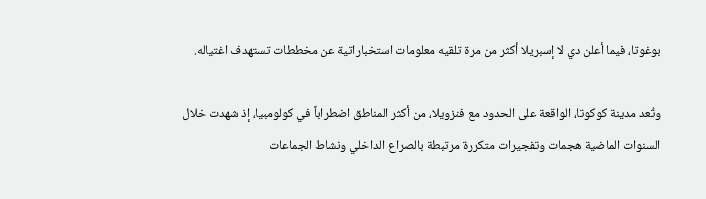بوغوتا، فيما أعلن دي لا إسبريلا أكثر من مرة تلقيه معلومات استخباراتية عن مخططات تستهدف اغتياله.

وتُعد مدينة كوكوتا، الواقعة على الحدود مع فنزويلا، من أكثر المناطق اضطراباً في كولومبيا، إذ شهدت خلال السنوات الماضية هجمات وتفجيرات متكررة مرتبطة بالصراع الداخلي ونشاط الجماعات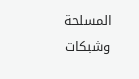المسلحة وشبكات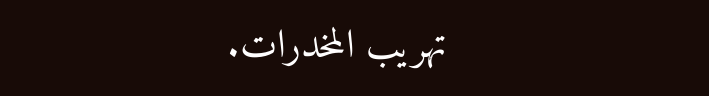تهريب المخدرات.